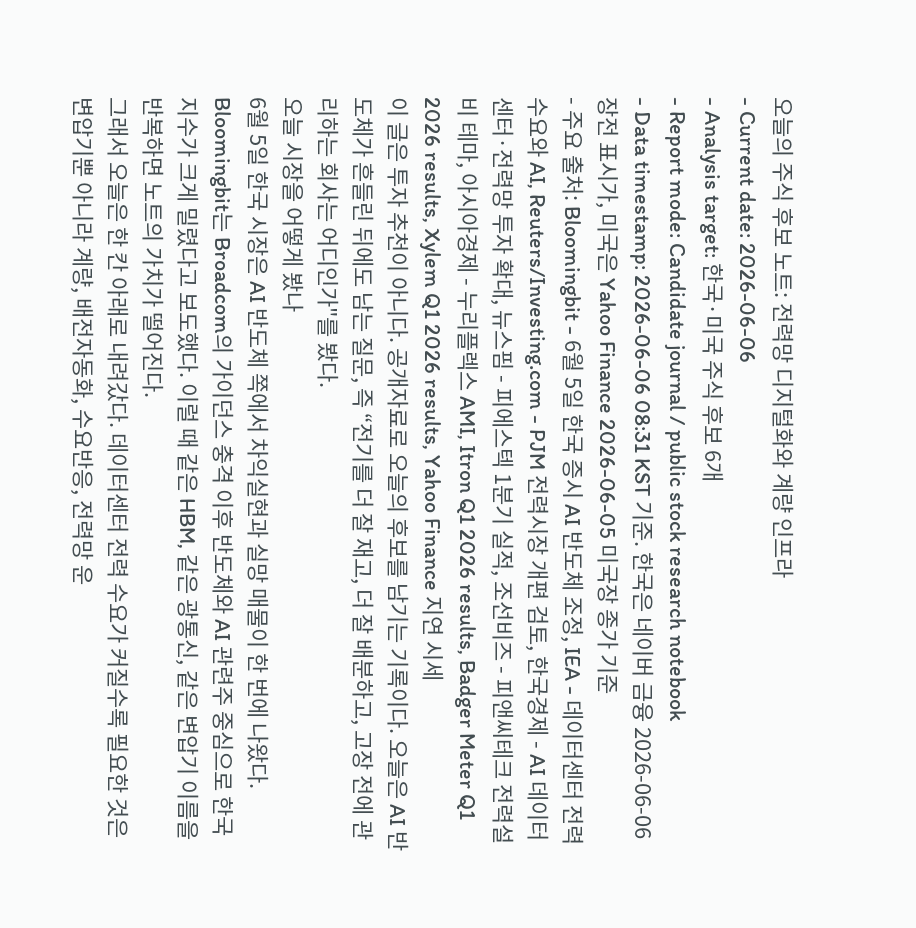오늘의 주식 후보 노트: 전력망 디지털화와 계량 인프라
- Current date: 2026-06-06
- Analysis target: 한국·미국 주식 후보 6개
- Report mode: Candidate journal / public stock research notebook
- Data timestamp: 2026-06-06 08:31 KST 기준. 한국은 네이버 금융 2026-06-06 장전 표시가, 미국은 Yahoo Finance 2026-06-05 미국장 종가 기준
- 주요 출처: Bloomingbit - 6월 5일 한국 증시 AI 반도체 조정, IEA - 데이터센터 전력 수요와 AI, Reuters/Investing.com - PJM 전력시장 개편 검토, 한국경제 - AI 데이터센터·전력망 투자 확대, 뉴스핌 - 피에스텍 1분기 실적, 조선비즈 - 피앤씨테크 전력설비 테마, 아시아경제 - 누리플렉스 AMI, Itron Q1 2026 results, Badger Meter Q1 2026 results, Xylem Q1 2026 results, Yahoo Finance 지연 시세
이 글은 투자 추천이 아니다. 공개자료로 오늘의 후보를 남기는 기록이다. 오늘은 AI 반도체가 흔들린 뒤에도 남는 질문, 즉 “전기를 더 잘 재고, 더 잘 배분하고, 고장 전에 관리하는 회사는 어디인가"를 봤다.
오늘 시장을 어떻게 봤나
6월 5일 한국 시장은 AI 반도체 쪽에서 차익실현과 실망 매물이 한 번에 나왔다. Bloomingbit는 Broadcom의 가이던스 충격 이후 반도체와 AI 관련주 중심으로 한국 지수가 크게 밀렸다고 보도했다. 이럴 때 같은 HBM, 같은 광통신, 같은 변압기 이름을 반복하면 노트의 가치가 떨어진다.
그래서 오늘은 한 칸 아래로 내려갔다. 데이터센터 전력 수요가 커질수록 필요한 것은 변압기뿐 아니라 계량, 배전자동화, 수요반응, 전력망 운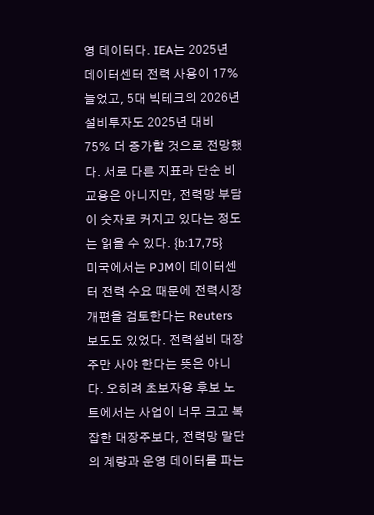영 데이터다. IEA는 2025년 데이터센터 전력 사용이 17% 늘었고, 5대 빅테크의 2026년 설비투자도 2025년 대비 75% 더 증가할 것으로 전망했다. 서로 다른 지표라 단순 비교용은 아니지만, 전력망 부담이 숫자로 커지고 있다는 정도는 읽을 수 있다. {b:17,75}
미국에서는 PJM이 데이터센터 전력 수요 때문에 전력시장 개편을 검토한다는 Reuters 보도도 있었다. 전력설비 대장주만 사야 한다는 뜻은 아니다. 오히려 초보자용 후보 노트에서는 사업이 너무 크고 복잡한 대장주보다, 전력망 말단의 계량과 운영 데이터를 파는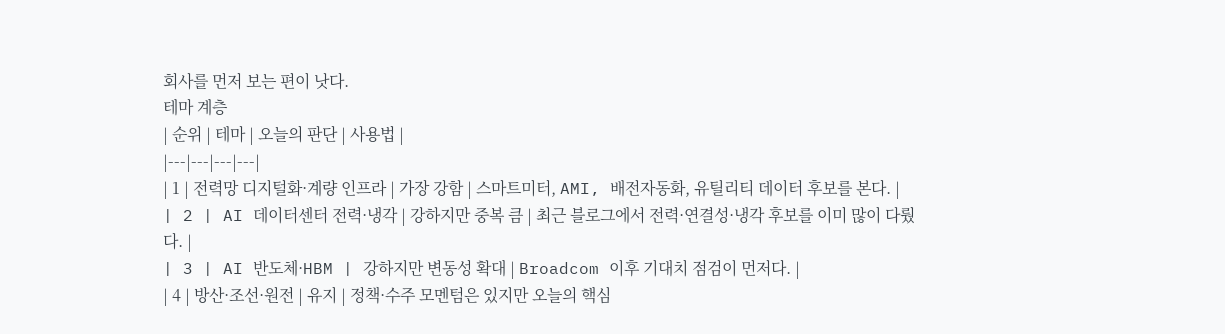회사를 먼저 보는 편이 낫다.
테마 계층
| 순위 | 테마 | 오늘의 판단 | 사용법 |
|---|---|---|---|
| 1 | 전력망 디지털화·계량 인프라 | 가장 강함 | 스마트미터, AMI, 배전자동화, 유틸리티 데이터 후보를 본다. |
| 2 | AI 데이터센터 전력·냉각 | 강하지만 중복 큼 | 최근 블로그에서 전력·연결성·냉각 후보를 이미 많이 다뤘다. |
| 3 | AI 반도체·HBM | 강하지만 변동성 확대 | Broadcom 이후 기대치 점검이 먼저다. |
| 4 | 방산·조선·원전 | 유지 | 정책·수주 모멘텀은 있지만 오늘의 핵심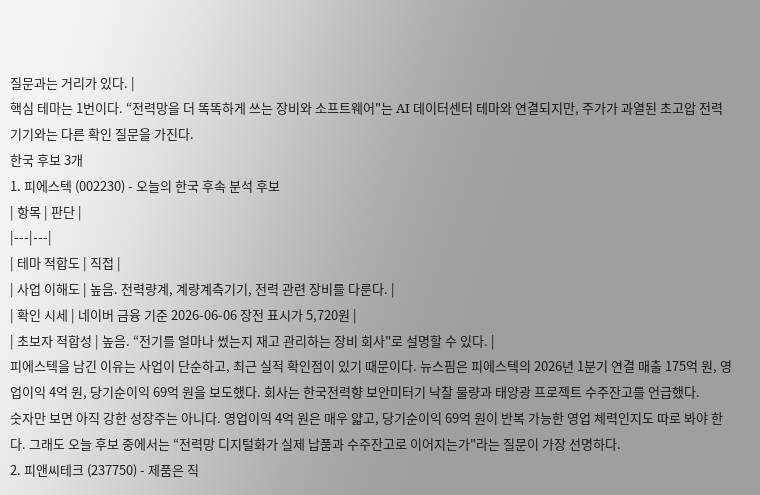질문과는 거리가 있다. |
핵심 테마는 1번이다. “전력망을 더 똑똑하게 쓰는 장비와 소프트웨어"는 AI 데이터센터 테마와 연결되지만, 주가가 과열된 초고압 전력기기와는 다른 확인 질문을 가진다.
한국 후보 3개
1. 피에스텍 (002230) - 오늘의 한국 후속 분석 후보
| 항목 | 판단 |
|---|---|
| 테마 적합도 | 직접 |
| 사업 이해도 | 높음. 전력량계, 계량계측기기, 전력 관련 장비를 다룬다. |
| 확인 시세 | 네이버 금융 기준 2026-06-06 장전 표시가 5,720원 |
| 초보자 적합성 | 높음. “전기를 얼마나 썼는지 재고 관리하는 장비 회사"로 설명할 수 있다. |
피에스텍을 남긴 이유는 사업이 단순하고, 최근 실적 확인점이 있기 때문이다. 뉴스핌은 피에스텍의 2026년 1분기 연결 매출 175억 원, 영업이익 4억 원, 당기순이익 69억 원을 보도했다. 회사는 한국전력향 보안미터기 낙찰 물량과 태양광 프로젝트 수주잔고를 언급했다.
숫자만 보면 아직 강한 성장주는 아니다. 영업이익 4억 원은 매우 얇고, 당기순이익 69억 원이 반복 가능한 영업 체력인지도 따로 봐야 한다. 그래도 오늘 후보 중에서는 “전력망 디지털화가 실제 납품과 수주잔고로 이어지는가"라는 질문이 가장 선명하다.
2. 피앤씨테크 (237750) - 제품은 직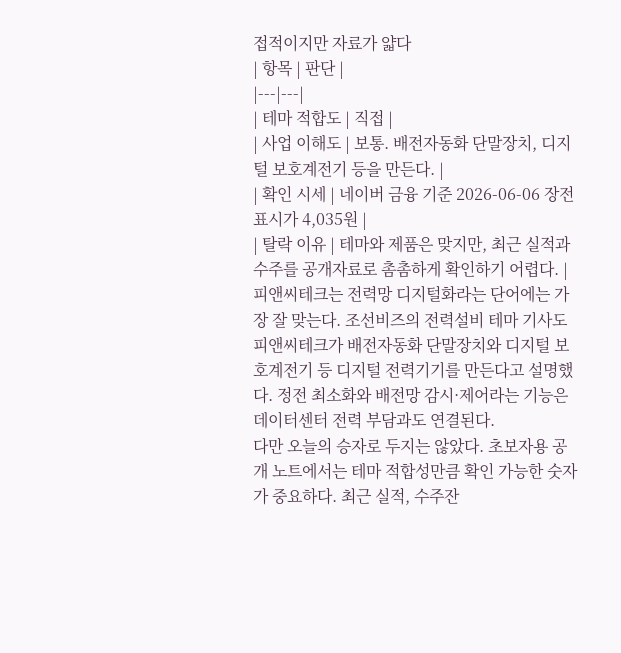접적이지만 자료가 얇다
| 항목 | 판단 |
|---|---|
| 테마 적합도 | 직접 |
| 사업 이해도 | 보통. 배전자동화 단말장치, 디지털 보호계전기 등을 만든다. |
| 확인 시세 | 네이버 금융 기준 2026-06-06 장전 표시가 4,035원 |
| 탈락 이유 | 테마와 제품은 맞지만, 최근 실적과 수주를 공개자료로 촘촘하게 확인하기 어렵다. |
피앤씨테크는 전력망 디지털화라는 단어에는 가장 잘 맞는다. 조선비즈의 전력설비 테마 기사도 피앤씨테크가 배전자동화 단말장치와 디지털 보호계전기 등 디지털 전력기기를 만든다고 설명했다. 정전 최소화와 배전망 감시·제어라는 기능은 데이터센터 전력 부담과도 연결된다.
다만 오늘의 승자로 두지는 않았다. 초보자용 공개 노트에서는 테마 적합성만큼 확인 가능한 숫자가 중요하다. 최근 실적, 수주잔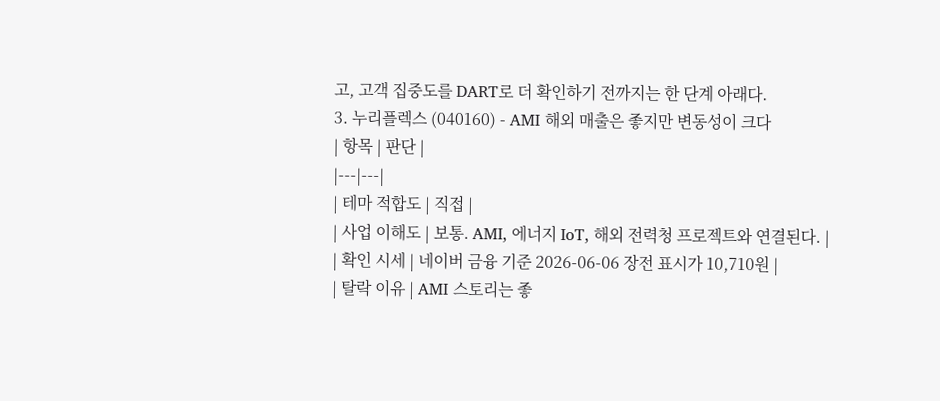고, 고객 집중도를 DART로 더 확인하기 전까지는 한 단계 아래다.
3. 누리플렉스 (040160) - AMI 해외 매출은 좋지만 변동성이 크다
| 항목 | 판단 |
|---|---|
| 테마 적합도 | 직접 |
| 사업 이해도 | 보통. AMI, 에너지 IoT, 해외 전력청 프로젝트와 연결된다. |
| 확인 시세 | 네이버 금융 기준 2026-06-06 장전 표시가 10,710원 |
| 탈락 이유 | AMI 스토리는 좋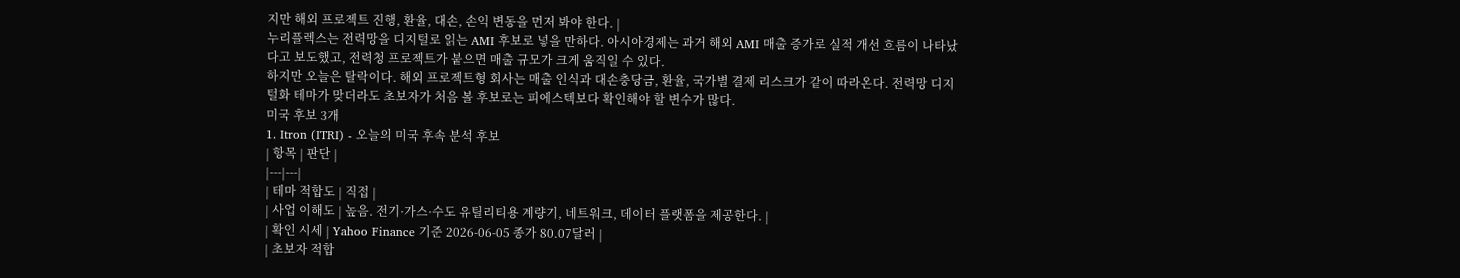지만 해외 프로젝트 진행, 환율, 대손, 손익 변동을 먼저 봐야 한다. |
누리플렉스는 전력망을 디지털로 읽는 AMI 후보로 넣을 만하다. 아시아경제는 과거 해외 AMI 매출 증가로 실적 개선 흐름이 나타났다고 보도했고, 전력청 프로젝트가 붙으면 매출 규모가 크게 움직일 수 있다.
하지만 오늘은 탈락이다. 해외 프로젝트형 회사는 매출 인식과 대손충당금, 환율, 국가별 결제 리스크가 같이 따라온다. 전력망 디지털화 테마가 맞더라도 초보자가 처음 볼 후보로는 피에스텍보다 확인해야 할 변수가 많다.
미국 후보 3개
1. Itron (ITRI) - 오늘의 미국 후속 분석 후보
| 항목 | 판단 |
|---|---|
| 테마 적합도 | 직접 |
| 사업 이해도 | 높음. 전기·가스·수도 유틸리티용 계량기, 네트워크, 데이터 플랫폼을 제공한다. |
| 확인 시세 | Yahoo Finance 기준 2026-06-05 종가 80.07달러 |
| 초보자 적합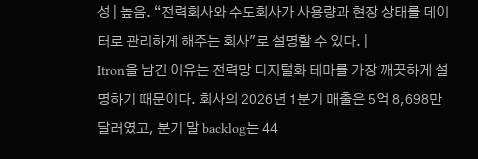성 | 높음. “전력회사와 수도회사가 사용량과 현장 상태를 데이터로 관리하게 해주는 회사"로 설명할 수 있다. |
Itron을 남긴 이유는 전력망 디지털화 테마를 가장 깨끗하게 설명하기 때문이다. 회사의 2026년 1분기 매출은 5억 8,698만 달러였고, 분기 말 backlog는 44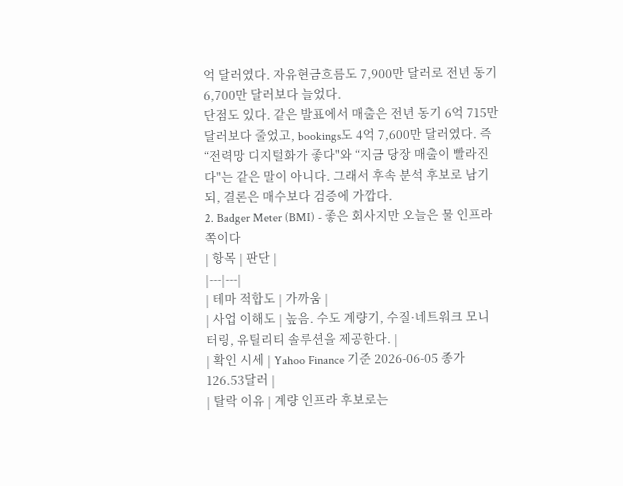억 달러였다. 자유현금흐름도 7,900만 달러로 전년 동기 6,700만 달러보다 늘었다.
단점도 있다. 같은 발표에서 매출은 전년 동기 6억 715만 달러보다 줄었고, bookings도 4억 7,600만 달러였다. 즉 “전력망 디지털화가 좋다"와 “지금 당장 매출이 빨라진다"는 같은 말이 아니다. 그래서 후속 분석 후보로 남기되, 결론은 매수보다 검증에 가깝다.
2. Badger Meter (BMI) - 좋은 회사지만 오늘은 물 인프라 쪽이다
| 항목 | 판단 |
|---|---|
| 테마 적합도 | 가까움 |
| 사업 이해도 | 높음. 수도 계량기, 수질·네트워크 모니터링, 유틸리티 솔루션을 제공한다. |
| 확인 시세 | Yahoo Finance 기준 2026-06-05 종가 126.53달러 |
| 탈락 이유 | 계량 인프라 후보로는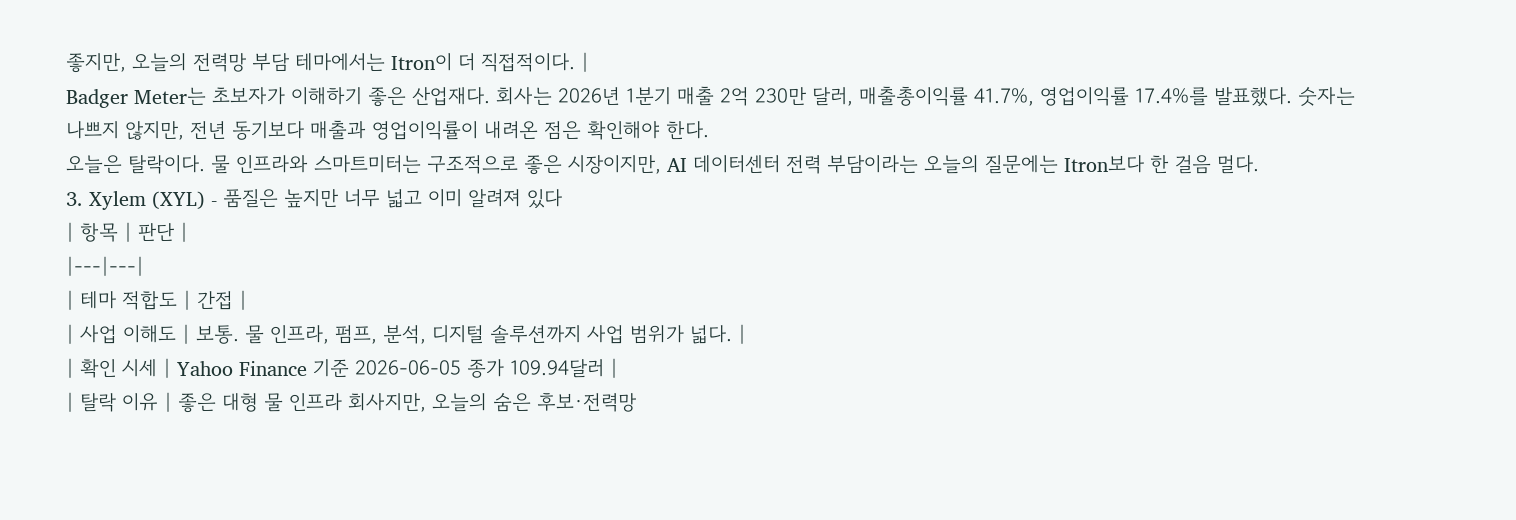좋지만, 오늘의 전력망 부담 테마에서는 Itron이 더 직접적이다. |
Badger Meter는 초보자가 이해하기 좋은 산업재다. 회사는 2026년 1분기 매출 2억 230만 달러, 매출총이익률 41.7%, 영업이익률 17.4%를 발표했다. 숫자는 나쁘지 않지만, 전년 동기보다 매출과 영업이익률이 내려온 점은 확인해야 한다.
오늘은 탈락이다. 물 인프라와 스마트미터는 구조적으로 좋은 시장이지만, AI 데이터센터 전력 부담이라는 오늘의 질문에는 Itron보다 한 걸음 멀다.
3. Xylem (XYL) - 품질은 높지만 너무 넓고 이미 알려져 있다
| 항목 | 판단 |
|---|---|
| 테마 적합도 | 간접 |
| 사업 이해도 | 보통. 물 인프라, 펌프, 분석, 디지털 솔루션까지 사업 범위가 넓다. |
| 확인 시세 | Yahoo Finance 기준 2026-06-05 종가 109.94달러 |
| 탈락 이유 | 좋은 대형 물 인프라 회사지만, 오늘의 숨은 후보·전력망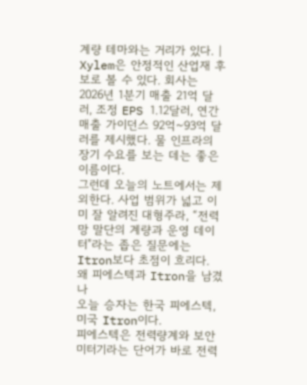계량 테마와는 거리가 있다. |
Xylem은 안정적인 산업재 후보로 볼 수 있다. 회사는 2026년 1분기 매출 21억 달러, 조정 EPS 1.12달러, 연간 매출 가이던스 92억~93억 달러를 제시했다. 물 인프라의 장기 수요를 보는 데는 좋은 이름이다.
그런데 오늘의 노트에서는 제외한다. 사업 범위가 넓고 이미 잘 알려진 대형주라, “전력망 말단의 계량과 운영 데이터"라는 좁은 질문에는 Itron보다 초점이 흐리다.
왜 피에스텍과 Itron을 남겼나
오늘 승자는 한국 피에스텍, 미국 Itron이다.
피에스텍은 전력량계와 보안미터기라는 단어가 바로 전력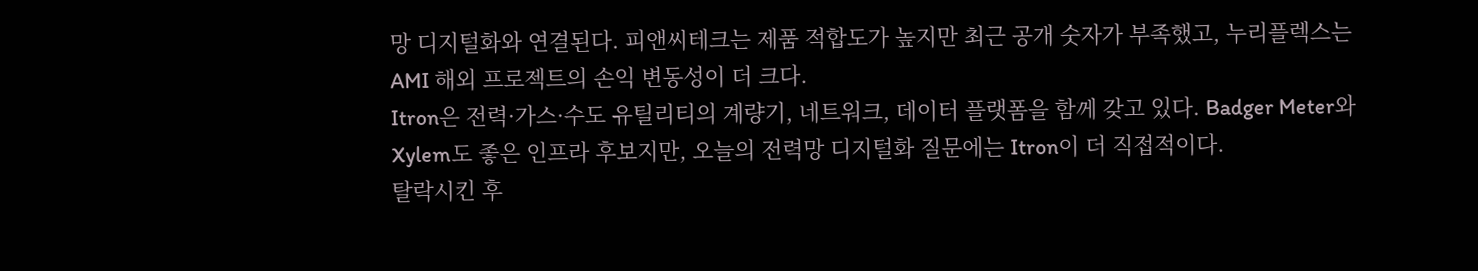망 디지털화와 연결된다. 피앤씨테크는 제품 적합도가 높지만 최근 공개 숫자가 부족했고, 누리플렉스는 AMI 해외 프로젝트의 손익 변동성이 더 크다.
Itron은 전력·가스·수도 유틸리티의 계량기, 네트워크, 데이터 플랫폼을 함께 갖고 있다. Badger Meter와 Xylem도 좋은 인프라 후보지만, 오늘의 전력망 디지털화 질문에는 Itron이 더 직접적이다.
탈락시킨 후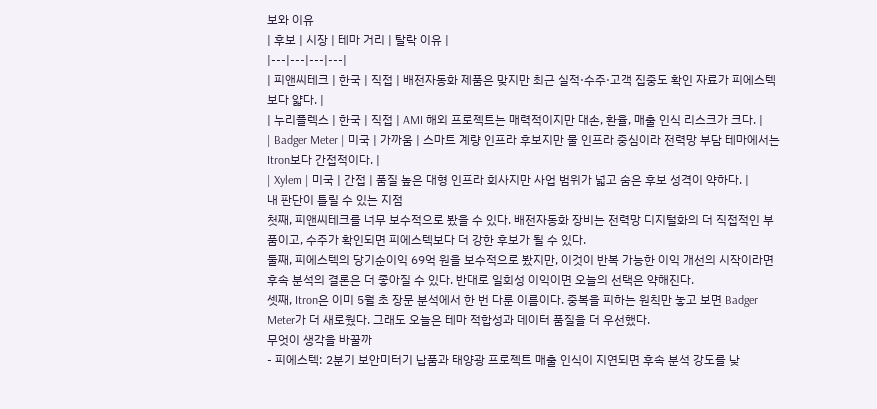보와 이유
| 후보 | 시장 | 테마 거리 | 탈락 이유 |
|---|---|---|---|
| 피앤씨테크 | 한국 | 직접 | 배전자동화 제품은 맞지만 최근 실적·수주·고객 집중도 확인 자료가 피에스텍보다 얇다. |
| 누리플렉스 | 한국 | 직접 | AMI 해외 프로젝트는 매력적이지만 대손, 환율, 매출 인식 리스크가 크다. |
| Badger Meter | 미국 | 가까움 | 스마트 계량 인프라 후보지만 물 인프라 중심이라 전력망 부담 테마에서는 Itron보다 간접적이다. |
| Xylem | 미국 | 간접 | 품질 높은 대형 인프라 회사지만 사업 범위가 넓고 숨은 후보 성격이 약하다. |
내 판단이 틀릴 수 있는 지점
첫째, 피앤씨테크를 너무 보수적으로 봤을 수 있다. 배전자동화 장비는 전력망 디지털화의 더 직접적인 부품이고, 수주가 확인되면 피에스텍보다 더 강한 후보가 될 수 있다.
둘째, 피에스텍의 당기순이익 69억 원을 보수적으로 봤지만, 이것이 반복 가능한 이익 개선의 시작이라면 후속 분석의 결론은 더 좋아질 수 있다. 반대로 일회성 이익이면 오늘의 선택은 약해진다.
셋째, Itron은 이미 5월 초 장문 분석에서 한 번 다룬 이름이다. 중복을 피하는 원칙만 놓고 보면 Badger Meter가 더 새로웠다. 그래도 오늘은 테마 적합성과 데이터 품질을 더 우선했다.
무엇이 생각을 바꿀까
- 피에스텍: 2분기 보안미터기 납품과 태양광 프로젝트 매출 인식이 지연되면 후속 분석 강도를 낮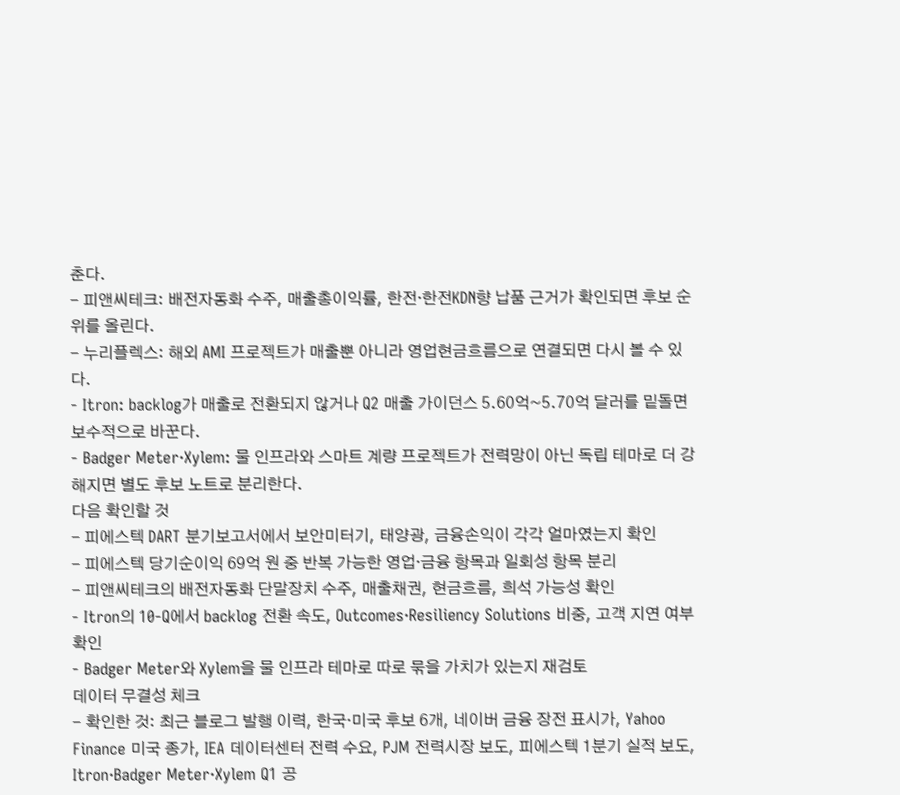춘다.
- 피앤씨테크: 배전자동화 수주, 매출총이익률, 한전·한전KDN향 납품 근거가 확인되면 후보 순위를 올린다.
- 누리플렉스: 해외 AMI 프로젝트가 매출뿐 아니라 영업현금흐름으로 연결되면 다시 볼 수 있다.
- Itron: backlog가 매출로 전환되지 않거나 Q2 매출 가이던스 5.60억~5.70억 달러를 밑돌면 보수적으로 바꾼다.
- Badger Meter·Xylem: 물 인프라와 스마트 계량 프로젝트가 전력망이 아닌 독립 테마로 더 강해지면 별도 후보 노트로 분리한다.
다음 확인할 것
- 피에스텍 DART 분기보고서에서 보안미터기, 태양광, 금융손익이 각각 얼마였는지 확인
- 피에스텍 당기순이익 69억 원 중 반복 가능한 영업·금융 항목과 일회성 항목 분리
- 피앤씨테크의 배전자동화 단말장치 수주, 매출채권, 현금흐름, 희석 가능성 확인
- Itron의 10-Q에서 backlog 전환 속도, Outcomes·Resiliency Solutions 비중, 고객 지연 여부 확인
- Badger Meter와 Xylem을 물 인프라 테마로 따로 묶을 가치가 있는지 재검토
데이터 무결성 체크
- 확인한 것: 최근 블로그 발행 이력, 한국·미국 후보 6개, 네이버 금융 장전 표시가, Yahoo Finance 미국 종가, IEA 데이터센터 전력 수요, PJM 전력시장 보도, 피에스텍 1분기 실적 보도, Itron·Badger Meter·Xylem Q1 공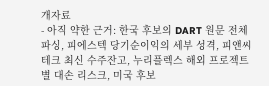개자료
- 아직 약한 근거: 한국 후보의 DART 원문 전체 파싱, 피에스텍 당기순이익의 세부 성격, 피앤씨테크 최신 수주잔고, 누리플렉스 해외 프로젝트별 대손 리스크, 미국 후보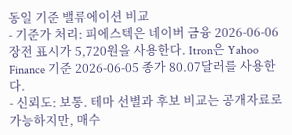동일 기준 밸류에이션 비교
- 기준가 처리: 피에스텍은 네이버 금융 2026-06-06 장전 표시가 5,720원을 사용한다. Itron은 Yahoo Finance 기준 2026-06-05 종가 80.07달러를 사용한다.
- 신뢰도: 보통. 테마 선별과 후보 비교는 공개자료로 가능하지만, 매수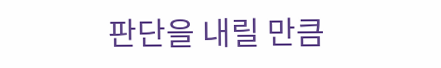판단을 내릴 만큼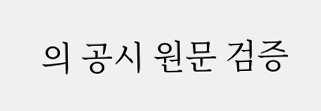의 공시 원문 검증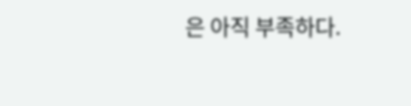은 아직 부족하다.